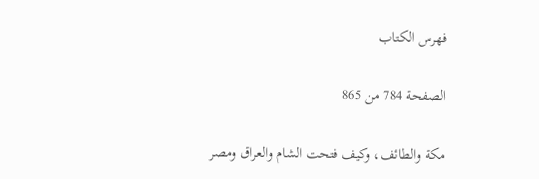فهرس الكتاب

الصفحة 784 من 865

مكة والطائف، وكيف فتحت الشام والعراق ومصر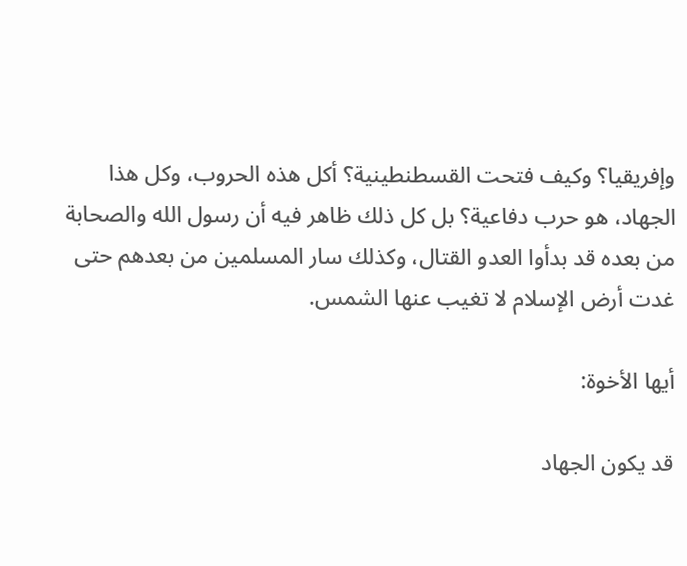وإفريقيا؟ وكيف فتحت القسطنطينية؟ أكل هذه الحروب، وكل هذا الجهاد، هو حرب دفاعية؟ بل كل ذلك ظاهر فيه أن رسول الله والصحابة من بعده قد بدأوا العدو القتال، وكذلك سار المسلمين من بعدهم حتى غدت أرض الإسلام لا تغيب عنها الشمس.

أيها الأخوة:

قد يكون الجهاد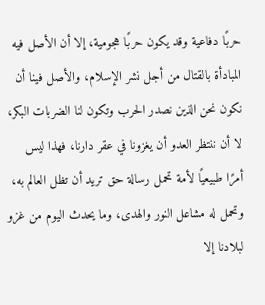حربًا دفاعية وقد يكون حربًا هجومية، إلا أن الأصل فيه المبادأة بالقتال من أجل نشر الإسلام، والأصل فينا أن نكون نحن الذين نصدر الحرب وتكون لنا الضربات البكر، لا أن ننتظر العدو أن يغزونا في عقر دارنا، فهذا ليس أمرًا طبيعيًا لأمة تحمل رسالة حق تريد أن تظل العالم به، وتحمل له مشاعل النور والهدى، وما يحدث اليوم من غزو لبلادنا إلا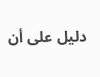دليل على أن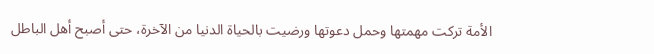الأمة تركت مهمتها وحمل دعوتها ورضيت بالحياة الدنيا من الآخرة، حتى أصبح أهل الباطل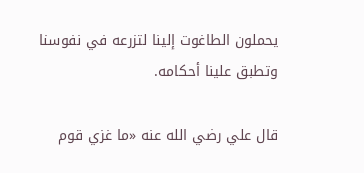يحملون الطاغوت إلينا لتزرعه في نفوسنا وتطبق علينا أحكامه.

قال علي رضي الله عنه «ما غزي قوم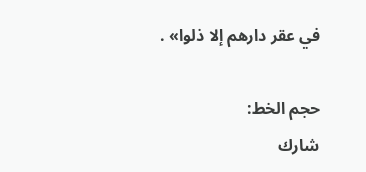في عقر دارهم إلا ذلوا» .

حجم الخط:
شارك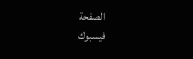الصفحة
فيسبوك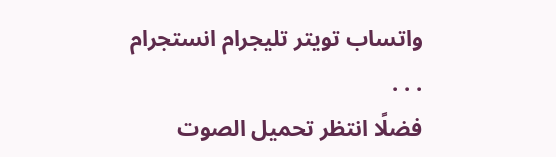واتساب تويتر تليجرام انستجرام
. . .
فضلًا انتظر تحميل الصوت